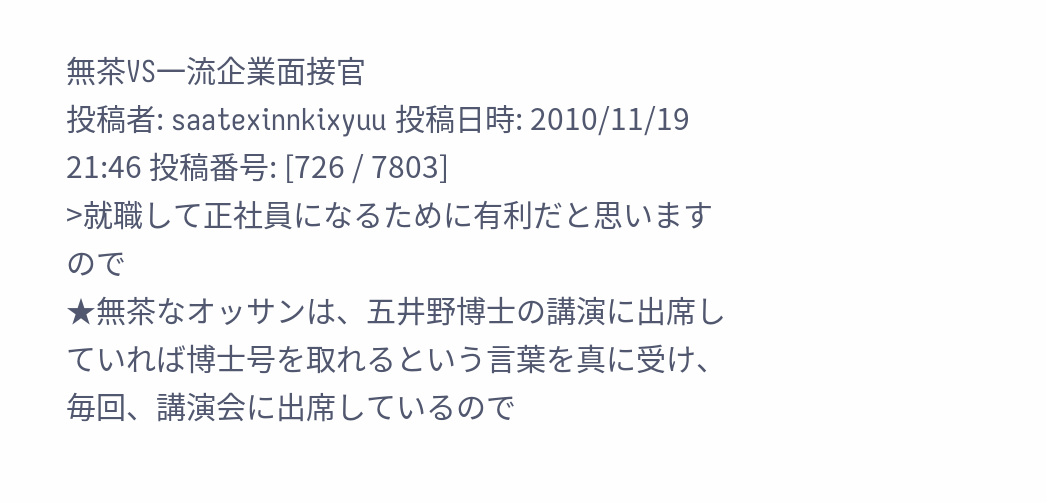無茶VS一流企業面接官
投稿者: saatexinnkixyuu 投稿日時: 2010/11/19 21:46 投稿番号: [726 / 7803]
>就職して正社員になるために有利だと思いますので
★無茶なオッサンは、五井野博士の講演に出席していれば博士号を取れるという言葉を真に受け、毎回、講演会に出席しているので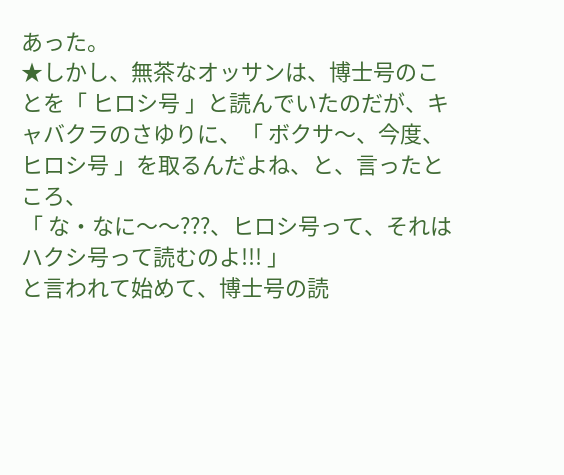あった。
★しかし、無茶なオッサンは、博士号のことを「 ヒロシ号 」と読んでいたのだが、キャバクラのさゆりに、「 ボクサ〜、今度、ヒロシ号 」を取るんだよね、と、言ったところ、
「 な・なに〜〜???、ヒロシ号って、それはハクシ号って読むのよ!!! 」
と言われて始めて、博士号の読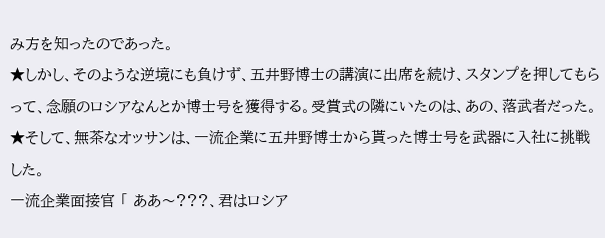み方を知ったのであった。
★しかし、そのような逆境にも負けず、五井野博士の講演に出席を続け、スタンプを押してもらって、念願のロシアなんとか博士号を獲得する。受賞式の隣にいたのは、あの、落武者だった。
★そして、無茶なオッサンは、一流企業に五井野博士から貰った博士号を武器に入社に挑戦した。
一流企業面接官 「 ああ〜???、君はロシア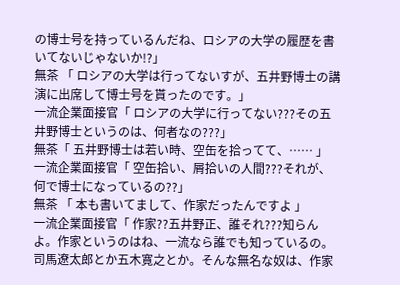の博士号を持っているんだね、ロシアの大学の履歴を書いてないじゃないか!?」
無茶 「 ロシアの大学は行ってないすが、五井野博士の講演に出席して博士号を貰ったのです。」
一流企業面接官「 ロシアの大学に行ってない???その五井野博士というのは、何者なの???」
無茶「 五井野博士は若い時、空缶を拾ってて、…… 」
一流企業面接官「 空缶拾い、屑拾いの人間???それが、何で博士になっているの??」
無茶 「 本も書いてまして、作家だったんですよ 」
一流企業面接官「 作家??五井野正、誰それ???知らんよ。作家というのはね、一流なら誰でも知っているの。司馬遼太郎とか五木寛之とか。そんな無名な奴は、作家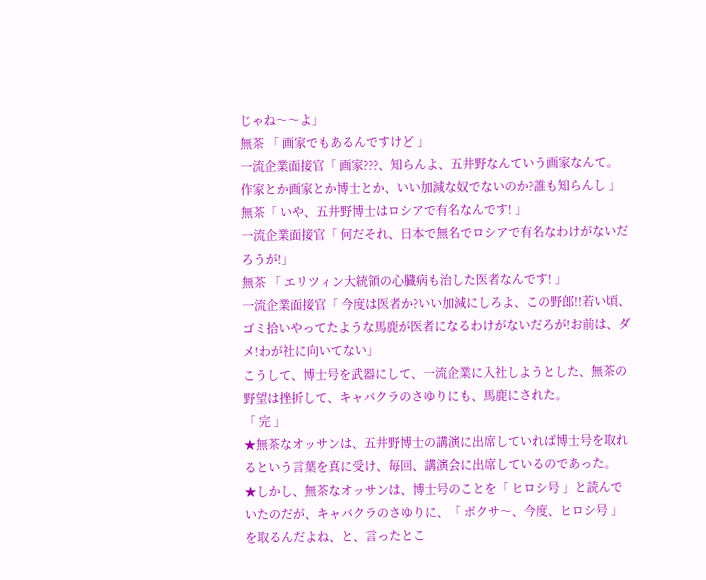じゃね〜〜よ」
無茶 「 画家でもあるんですけど 」
一流企業面接官「 画家???、知らんよ、五井野なんていう画家なんて。作家とか画家とか博士とか、いい加減な奴でないのか?誰も知らんし 」
無茶「 いや、五井野博士はロシアで有名なんです! 」
一流企業面接官「 何だそれ、日本で無名でロシアで有名なわけがないだろうが!」
無茶 「 エリツィン大統領の心臓病も治した医者なんです! 」
一流企業面接官「 今度は医者か?いい加減にしろよ、この野郎!!若い頃、ゴミ拾いやってたような馬鹿が医者になるわけがないだろが!お前は、ダメ!わが社に向いてない」
こうして、博士号を武器にして、一流企業に入社しようとした、無茶の野望は挫折して、キャバクラのさゆりにも、馬鹿にされた。
「 完 」
★無茶なオッサンは、五井野博士の講演に出席していれば博士号を取れるという言葉を真に受け、毎回、講演会に出席しているのであった。
★しかし、無茶なオッサンは、博士号のことを「 ヒロシ号 」と読んでいたのだが、キャバクラのさゆりに、「 ボクサ〜、今度、ヒロシ号 」を取るんだよね、と、言ったとこ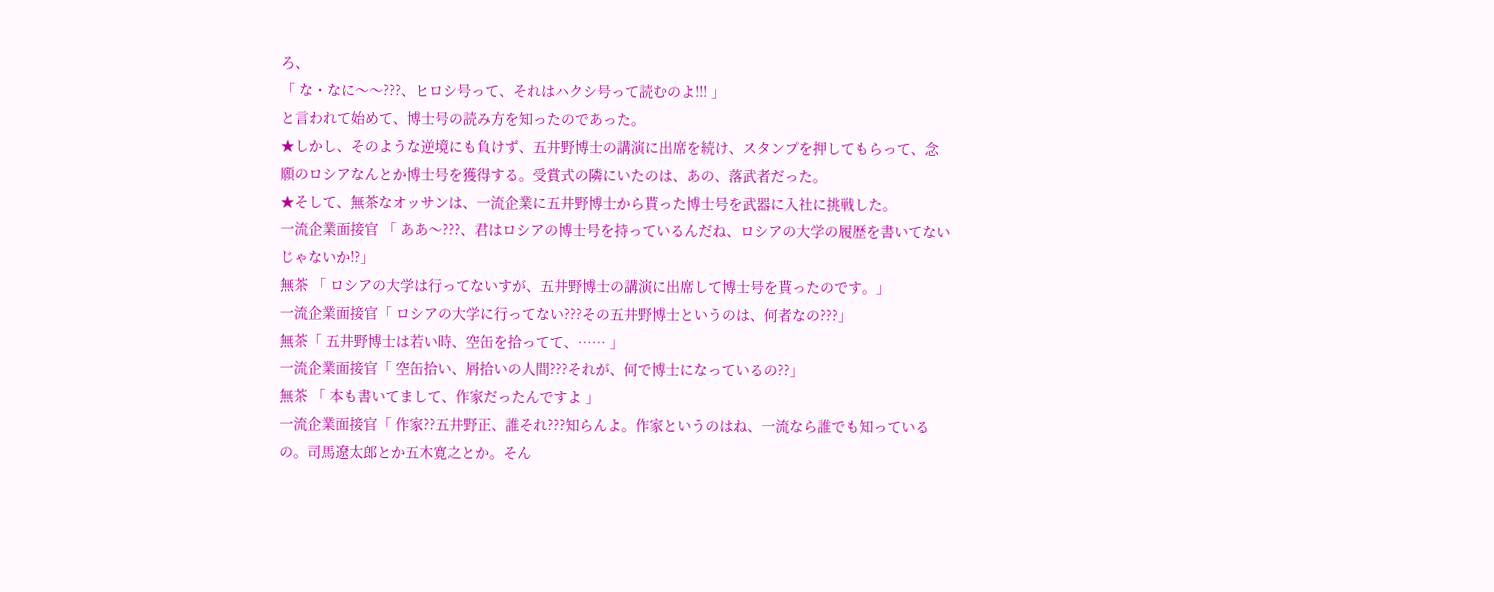ろ、
「 な・なに〜〜???、ヒロシ号って、それはハクシ号って読むのよ!!! 」
と言われて始めて、博士号の読み方を知ったのであった。
★しかし、そのような逆境にも負けず、五井野博士の講演に出席を続け、スタンプを押してもらって、念願のロシアなんとか博士号を獲得する。受賞式の隣にいたのは、あの、落武者だった。
★そして、無茶なオッサンは、一流企業に五井野博士から貰った博士号を武器に入社に挑戦した。
一流企業面接官 「 ああ〜???、君はロシアの博士号を持っているんだね、ロシアの大学の履歴を書いてないじゃないか!?」
無茶 「 ロシアの大学は行ってないすが、五井野博士の講演に出席して博士号を貰ったのです。」
一流企業面接官「 ロシアの大学に行ってない???その五井野博士というのは、何者なの???」
無茶「 五井野博士は若い時、空缶を拾ってて、…… 」
一流企業面接官「 空缶拾い、屑拾いの人間???それが、何で博士になっているの??」
無茶 「 本も書いてまして、作家だったんですよ 」
一流企業面接官「 作家??五井野正、誰それ???知らんよ。作家というのはね、一流なら誰でも知っているの。司馬遼太郎とか五木寛之とか。そん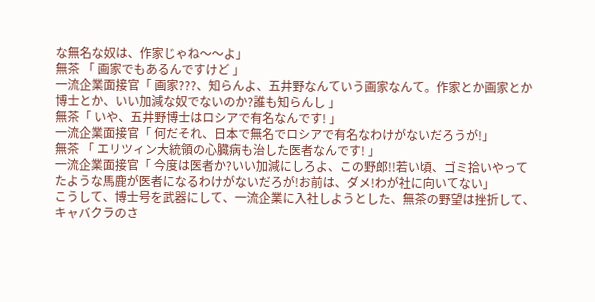な無名な奴は、作家じゃね〜〜よ」
無茶 「 画家でもあるんですけど 」
一流企業面接官「 画家???、知らんよ、五井野なんていう画家なんて。作家とか画家とか博士とか、いい加減な奴でないのか?誰も知らんし 」
無茶「 いや、五井野博士はロシアで有名なんです! 」
一流企業面接官「 何だそれ、日本で無名でロシアで有名なわけがないだろうが!」
無茶 「 エリツィン大統領の心臓病も治した医者なんです! 」
一流企業面接官「 今度は医者か?いい加減にしろよ、この野郎!!若い頃、ゴミ拾いやってたような馬鹿が医者になるわけがないだろが!お前は、ダメ!わが社に向いてない」
こうして、博士号を武器にして、一流企業に入社しようとした、無茶の野望は挫折して、キャバクラのさ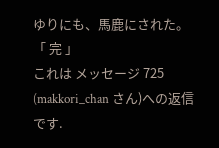ゆりにも、馬鹿にされた。
「 完 」
これは メッセージ 725 (makkori_chan さん)への返信です.